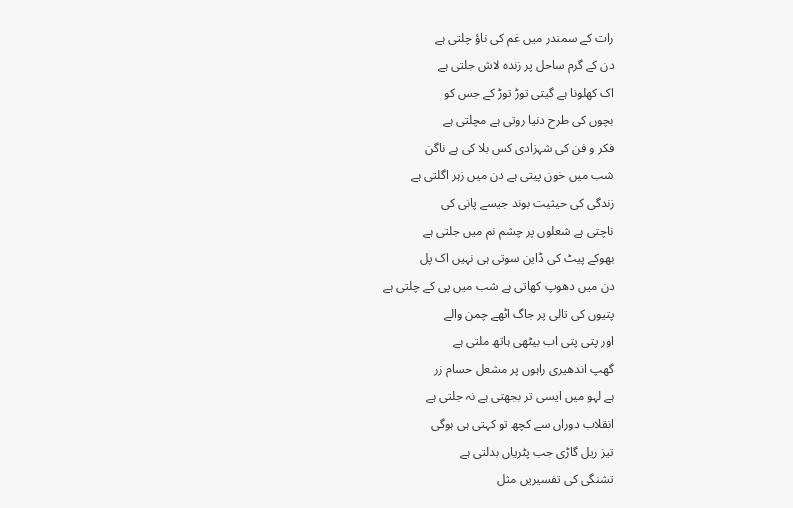رات کے سمندر میں غم کی ناؤ چلتی ہے
دن کے گرم ساحل پر زندہ لاش جلتی ہے
اک کھلونا ہے گیتی توڑ توڑ کے جس کو
بچوں کی طرح دنیا روتی ہے مچلتی ہے
فکر و فن کی شہزادی کس بلا کی ہے ناگن
شب میں خون پیتی ہے دن میں زہر اگلتی ہے
زندگی کی حیثیت بوند جیسے پانی کی
ناچتی ہے شعلوں پر چشم نم میں جلتی ہے
بھوکے پیٹ کی ڈاین سوتی ہی نہیں اک پل
دن میں دھوپ کھاتی ہے شب میں پی کے چلتی ہے
پتیوں کی تالی پر جاگ اٹھے چمن والے
اور پتی پتی اب بیٹھی ہاتھ ملتی ہے
گھپ اندھیری راہوں پر مشعل حسام زر
ہے لہو میں ایسی تر بجھتی ہے نہ جلتی ہے
انقلاب دوراں سے کچھ تو کہتی ہی ہوگی
تیز ریل گاڑی جب پٹریاں بدلتی ہے
تشنگی کی تفسیریں مثل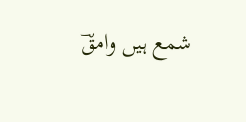شمع ہیں وامقؔ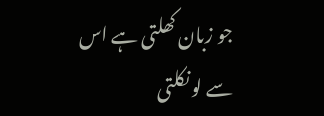جو زبان کھلتی ہے اس سے لو نکلتی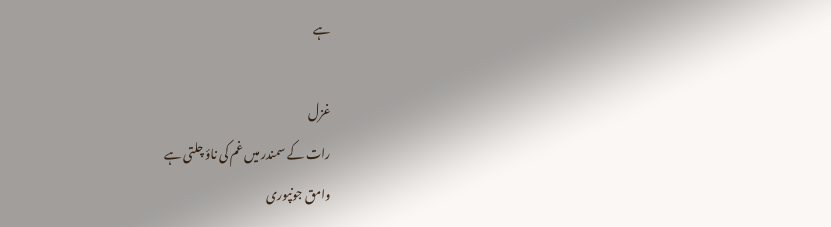ہے

غزل
رات کے سمندر میں غم کی ناؤ چلتی ہے
وامق جونپوری